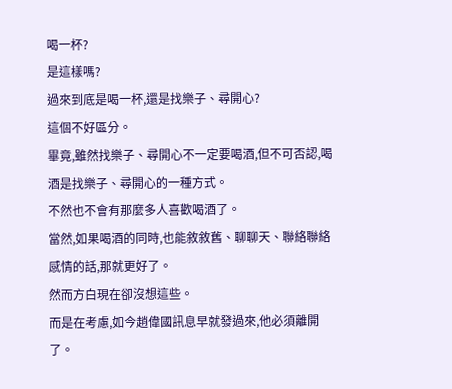喝一杯?
是這樣嗎?
過來到底是喝一杯,還是找樂子、尋開心?
這個不好區分。
畢竟,雖然找樂子、尋開心不一定要喝酒,但不可否認,喝酒是找樂子、尋開心的一種方式。
不然也不會有那麼多人喜歡喝酒了。
當然,如果喝酒的同時,也能敘敘舊、聊聊天、聯絡聯絡感情的話,那就更好了。
然而方白現在卻沒想這些。
而是在考慮,如今趙偉國訊息早就發過來,他必須離開了。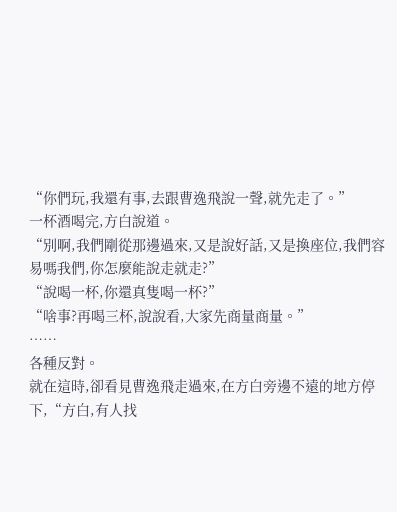“你們玩,我還有事,去跟曹逸飛說一聲,就先走了。”
一杯酒喝完,方白說道。
“別啊,我們剛從那邊過來,又是說好話,又是換座位,我們容易嗎我們,你怎麼能說走就走?”
“說喝一杯,你還真隻喝一杯?”
“啥事?再喝三杯,說說看,大家先商量商量。”
……
各種反對。
就在這時,卻看見曹逸飛走過來,在方白旁邊不遠的地方停下,“方白,有人找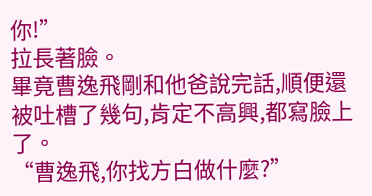你!”
拉長著臉。
畢竟曹逸飛剛和他爸說完話,順便還被吐槽了幾句,肯定不高興,都寫臉上了。
“曹逸飛,你找方白做什麼?”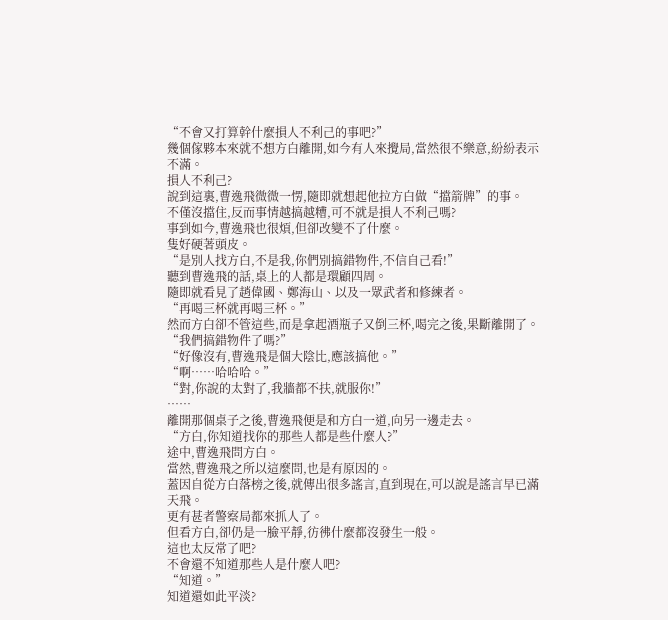“不會又打算幹什麼損人不利己的事吧?”
幾個傢夥本來就不想方白離開,如今有人來攪局,當然很不樂意,紛紛表示不滿。
損人不利己?
說到這裏,曹逸飛微微一愣,隨即就想起他拉方白做“擋箭牌”的事。
不僅沒擋住,反而事情越搞越糟,可不就是損人不利己嗎?
事到如今,曹逸飛也很煩,但卻改變不了什麼。
隻好硬著頭皮。
“是別人找方白,不是我,你們別搞錯物件,不信自己看!”
聽到曹逸飛的話,桌上的人都是環顧四周。
隨即就看見了趙偉國、鄭海山、以及一眾武者和修練者。
“再喝三杯就再喝三杯。”
然而方白卻不管這些,而是拿起酒瓶子又倒三杯,喝完之後,果斷離開了。
“我們搞錯物件了嗎?”
“好像沒有,曹逸飛是個大陰比,應該搞他。”
“啊……哈哈哈。”
“對,你說的太對了,我牆都不扶,就服你!”
……
離開那個桌子之後,曹逸飛便是和方白一道,向另一邊走去。
“方白,你知道找你的那些人都是些什麼人?”
途中,曹逸飛問方白。
當然,曹逸飛之所以這麼問,也是有原因的。
蓋因自從方白落榜之後,就傳出很多謠言,直到現在,可以說是謠言早已滿天飛。
更有甚者警察局都來抓人了。
但看方白,卻仍是一臉平靜,彷彿什麼都沒發生一般。
這也太反常了吧?
不會還不知道那些人是什麼人吧?
“知道。”
知道還如此平淡?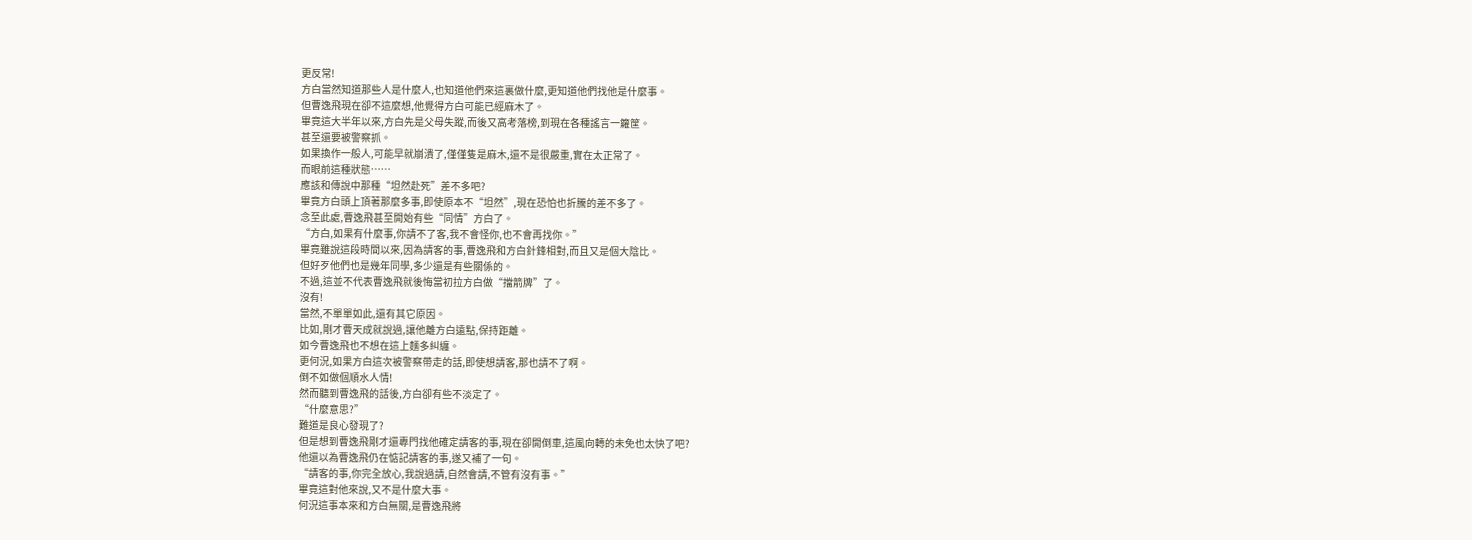更反常!
方白當然知道那些人是什麼人,也知道他們來這裏做什麼,更知道他們找他是什麼事。
但曹逸飛現在卻不這麼想,他覺得方白可能已經麻木了。
畢竟這大半年以來,方白先是父母失蹤,而後又高考落榜,到現在各種謠言一籮筐。
甚至還要被警察抓。
如果換作一般人,可能早就崩潰了,僅僅隻是麻木,還不是很嚴重,實在太正常了。
而眼前這種狀態……
應該和傳說中那種“坦然赴死”差不多吧?
畢竟方白頭上頂著那麼多事,即使原本不“坦然”,現在恐怕也折騰的差不多了。
念至此處,曹逸飛甚至開始有些“同情”方白了。
“方白,如果有什麼事,你請不了客,我不會怪你,也不會再找你。”
畢竟雖說這段時間以來,因為請客的事,曹逸飛和方白針鋒相對,而且又是個大陰比。
但好歹他們也是幾年同學,多少還是有些關係的。
不過,這並不代表曹逸飛就後悔當初拉方白做“擋箭牌”了。
沒有!
當然,不單單如此,還有其它原因。
比如,剛才曹天成就說過,讓他離方白遠點,保持距離。
如今曹逸飛也不想在這上麵多糾纏。
更何況,如果方白這次被警察帶走的話,即使想請客,那也請不了啊。
倒不如做個順水人情!
然而聽到曹逸飛的話後,方白卻有些不淡定了。
“什麼意思?”
難道是良心發現了?
但是想到曹逸飛剛才還專門找他確定請客的事,現在卻開倒車,這風向轉的未免也太快了吧?
他還以為曹逸飛仍在惦記請客的事,遂又補了一句。
“請客的事,你完全放心,我說過請,自然會請,不管有沒有事。”
畢竟這對他來說,又不是什麼大事。
何況這事本來和方白無關,是曹逸飛將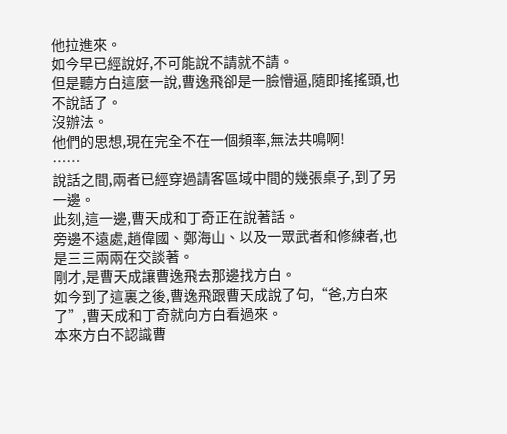他拉進來。
如今早已經說好,不可能說不請就不請。
但是聽方白這麼一說,曹逸飛卻是一臉懵逼,隨即搖搖頭,也不說話了。
沒辦法。
他們的思想,現在完全不在一個頻率,無法共鳴啊!
……
說話之間,兩者已經穿過請客區域中間的幾張桌子,到了另一邊。
此刻,這一邊,曹天成和丁奇正在說著話。
旁邊不遠處,趙偉國、鄭海山、以及一眾武者和修練者,也是三三兩兩在交談著。
剛才,是曹天成讓曹逸飛去那邊找方白。
如今到了這裏之後,曹逸飛跟曹天成說了句,“爸,方白來了”,曹天成和丁奇就向方白看過來。
本來方白不認識曹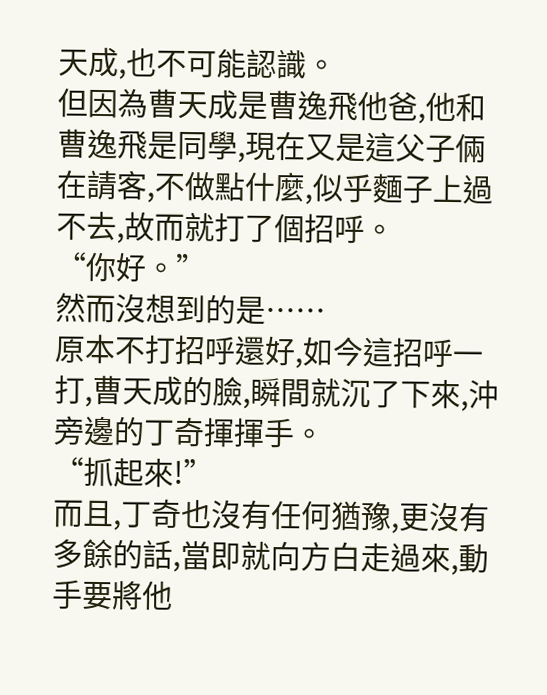天成,也不可能認識。
但因為曹天成是曹逸飛他爸,他和曹逸飛是同學,現在又是這父子倆在請客,不做點什麼,似乎麵子上過不去,故而就打了個招呼。
“你好。”
然而沒想到的是……
原本不打招呼還好,如今這招呼一打,曹天成的臉,瞬間就沉了下來,沖旁邊的丁奇揮揮手。
“抓起來!”
而且,丁奇也沒有任何猶豫,更沒有多餘的話,當即就向方白走過來,動手要將他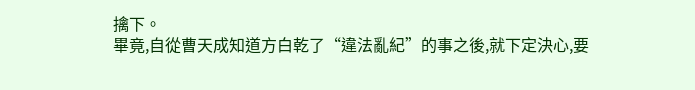擒下。
畢竟,自從曹天成知道方白乾了“違法亂紀”的事之後,就下定決心,要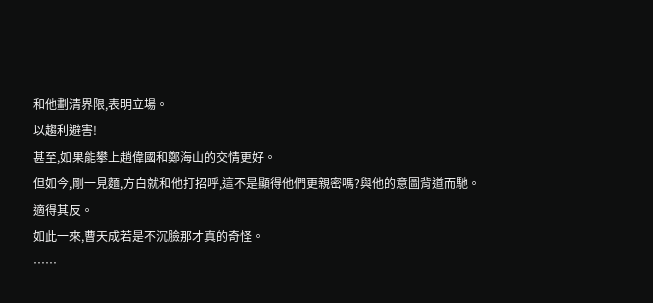和他劃清界限,表明立場。
以趨利避害!
甚至,如果能攀上趙偉國和鄭海山的交情更好。
但如今,剛一見麵,方白就和他打招呼,這不是顯得他們更親密嗎?與他的意圖背道而馳。
適得其反。
如此一來,曹天成若是不沉臉那才真的奇怪。
……